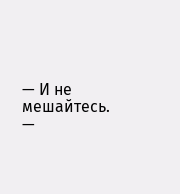— И не мешайтесь.
—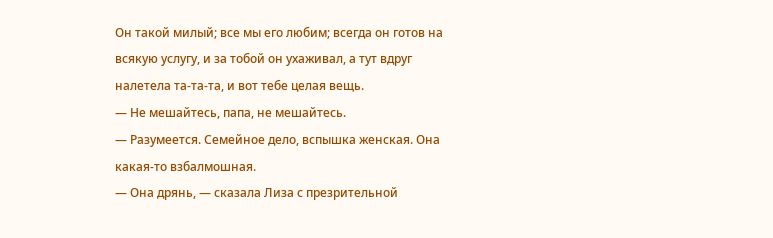Он такой милый; все мы его любим; всегда он готов на всякую услугу, и за тобой он ухаживал, а тут вдруг налетела та-та-та, и вот тебе целая вещь.
— Не мешайтесь, папа, не мешайтесь.
— Разумеется. Семейное дело, вспышка женская. Она какая-то взбалмошная.
— Она дрянь, — сказала Лиза с презрительной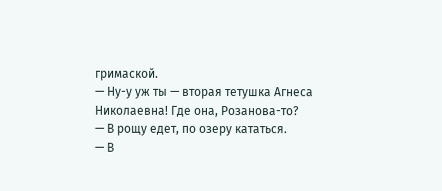гримаской.
— Ну-у уж ты — вторая тетушка Агнеса Николаевна! Где она, Розанова-то?
— В рощу едет, по озеру кататься.
— В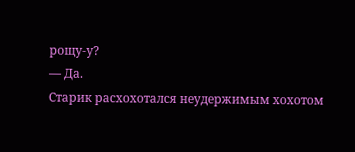рощу-у?
— Да.
Старик расхохотался неудержимым хохотом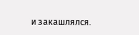и закашлялся.